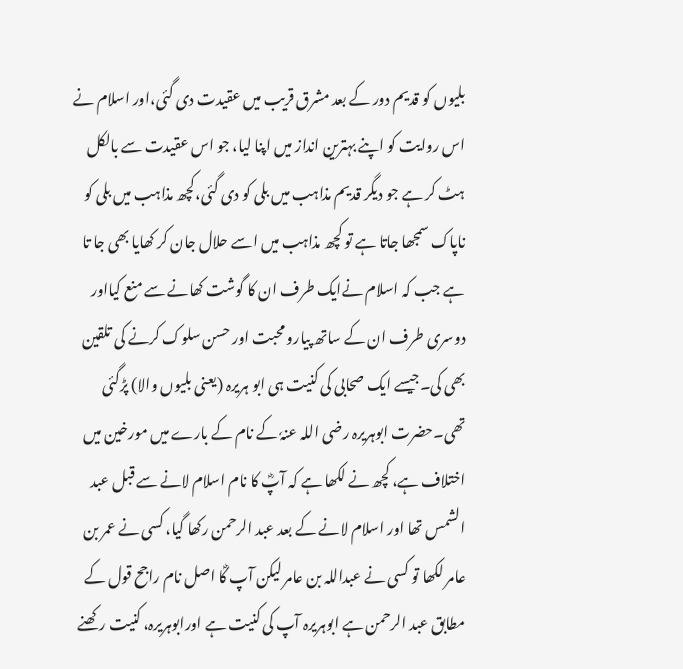بلیوں کو قدیم دور کے بعد مشرق قریب میں عقیدت دی گئی،اور اسلام نے اس روایت کو اپنے بہترین انداز میں اپنا لیا، جو اس عقیدت سے بالکل ہٹ کر ہے جو دیگر قدیم مذاہب میں بلی کو دی گئی،کچھ مذاہب میں بلی کو ناپاک سمجھا جاتا ہے تو کچھ مذاہب میں اسے حلال جان کر کھایا بھی جا تا ہے جب کہ اسلام نےایک طرف ان کا گوشت کھانے سے منع کیااور دوسری طرف ان کے ساتھ پیارو محبت اور حسن سلوک کرنے کی تلقین بھی کی۔جیسے ایک صحابی کی کنیت ہی ابو ہریرہ (یعنی بلیوں والا) پڑگئی تھی۔حضرت ابوہریرہ رضی اللہ عنہٗ کے نام کے بارے میں مورخین میں اختلاف ہے، کچھ نے لکھا ہے کہ آپؓ کا نام اسلام لانے سے قبل عبد الشمس تھا اور اسلام لانے کے بعد عبد الرحمن رکھا گیا، کسی نے عمر بن عامر لکھا تو کسی نے عبداللہ بن عامر لیکن آپ ؓکا اصل نام راجح قول کے مطابق عبد الرحمن ہے ابوہریرہ آپ کی کنیت ہے اورابوہریرہ، کنیت رکھنے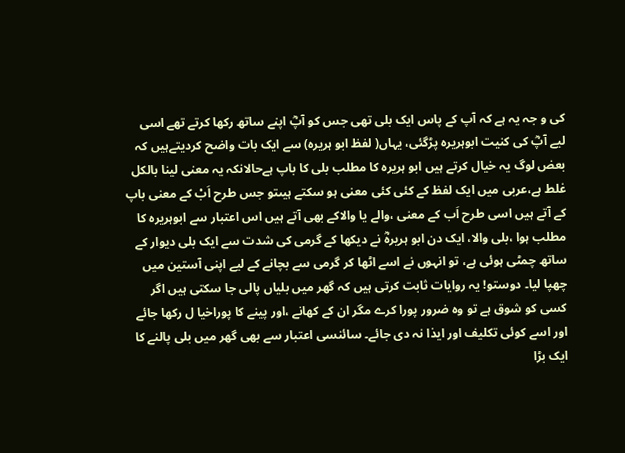کی و جہ یہ ہے کہ آپ کے پاس ایک بلی تھی جس کو آپؓ اپنے ساتھ رکھا کرتے تھے اسی لیے آپؓ کی کنیت ابوہریرہ پڑگئی، یہاں( لفظ ابو ہریرہ) سے ایک بات واضح کردیتےہیں کہ بعض لوگ یہ خیال کرتے ہیں ابو ہریرہ کا مطلب بلی کا باپ ہےحالانکہ یہ معنی لینا بالکل غلط ہے،عربی میں ایک لفظ کے کئی کئی معنی ہو سکتے ہیںتو جس طرح اَبْ کے معنی باپ کے آتے ہیں اسی طرح اَب کے معنی ،والے یا والاکے بھی آتے ہیں اس اعتبار سے ابوہریرہ کا مطلب ہوا ،بلی والا، ایک دن ابو ہریرہؓ نے دیکھا کے گرمی کی شدت سے ایک بلی دیوار کے ساتھ چمٹی ہوئی ہے، تو انہوں نے اسے اٹھا کر گرمی سے بچانے کے لیے اپنی آستین میں چھپا لیا۔ دوستو! یہ روایات ثابت کرتی ہیں کہ گھر میں بلیاں پالی جا سکتی ہیں اگر کسی کو شوق ہے تو وہ ضرور پورا کرے مگر ان کے کھانے ،اور پینے کا پوراخیا ل رکھا جائے اور اسے کوئی تکلیف اور ایذا نہ دی جائے۔ سائنسی اعتبار سے بھی گھر میں بلی پالنے کا ایک بڑا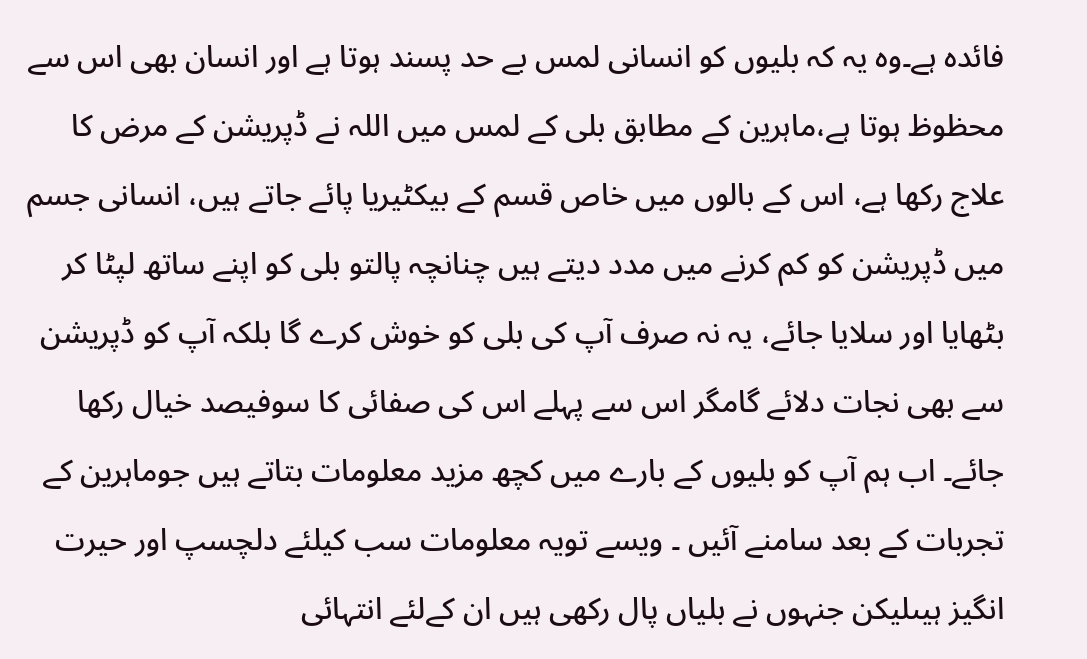فائدہ ہے۔وہ یہ کہ بلیوں کو انسانی لمس بے حد پسند ہوتا ہے اور انسان بھی اس سے محظوظ ہوتا ہے،ماہرین کے مطابق بلی کے لمس میں اللہ نے ڈپریشن کے مرض کا علاج رکھا ہے، اس کے بالوں میں خاص قسم کے بیکٹیریا پائے جاتے ہیں، انسانی جسم میں ڈپریشن کو کم کرنے میں مدد دیتے ہیں چنانچہ پالتو بلی کو اپنے ساتھ لپٹا کر بٹھایا اور سلایا جائے، یہ نہ صرف آپ کی بلی کو خوش کرے گا بلکہ آپ کو ڈپریشن سے بھی نجات دلائے گامگر اس سے پہلے اس کی صفائی کا سوفیصد خیال رکھا جائے۔ اب ہم آپ کو بلیوں کے بارے میں کچھ مزید معلومات بتاتے ہیں جوماہرین کے تجربات کے بعد سامنے آئیں ۔ ویسے تویہ معلومات سب کیلئے دلچسپ اور حیرت انگیز ہیںلیکن جنہوں نے بلیاں پال رکھی ہیں ان کےلئے انتہائی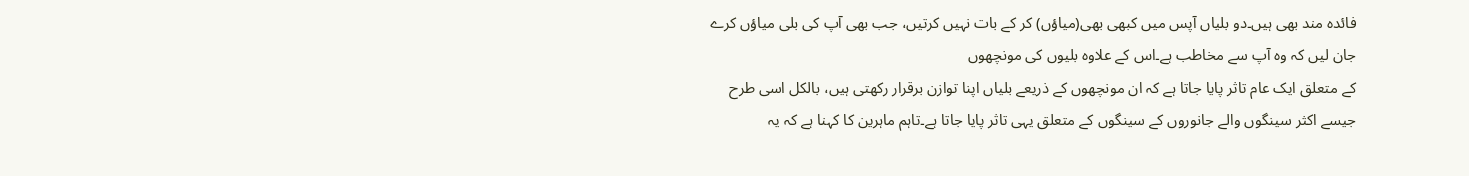فائدہ مند بھی ہیں۔دو بلیاں آپس میں کبھی بھی(میاؤں) کر کے بات نہیں کرتیں، جب بھی آپ کی بلی میاؤں کرے جان لیں کہ وہ آپ سے مخاطب ہے۔اس کے علاوہ بلیوں کی مونچھوں
کے متعلق ایک عام تاثر پایا جاتا ہے کہ ان مونچھوں کے ذریعے بلیاں اپنا توازن برقرار رکھتی ہیں، بالکل اسی طرح جیسے اکثر سینگوں والے جانوروں کے سینگوں کے متعلق یہی تاثر پایا جاتا ہے۔تاہم ماہرین کا کہنا ہے کہ یہ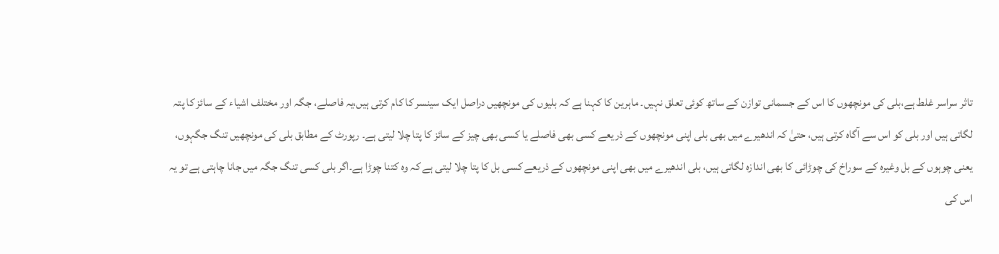تاثر سراسر غلط ہے،بلی کی مونچھوں کا اس کے جسمانی توازن کے ساتھ کوئی تعلق نہیں۔ ماہرین کا کہنا ہے کہ بلیوں کی مونچھیں دراصل ایک سینسر کا کام کرتی ہیں،یہ فاصلے، جگہ اور مختلف اشیاء کے سائز کا پتہ لگاتی ہیں اور بلی کو اس سے آگاہ کرتی ہیں، حتیٰ کہ اندھیرے میں بھی بلی اپنی مونچھوں کے ذریعے کسی بھی فاصلے یا کسی بھی چیز کے سائز کا پتا چلا لیتی ہے۔ رپورٹ کے مطابق بلی کی مونچھیں تنگ جگہوں، یعنی چوہوں کے بل وغیرہ کے سوراخ کی چوڑائی کا بھی اندازہ لگاتی ہیں، بلی اندھیرے میں بھی اپنی مونچھوں کے ذریعے کسی بل کا پتا چلا لیتی ہے کہ وہ کتنا چوڑا ہے۔اگر بلی کسی تنگ جگہ میں جانا چاہتی ہے تو یہ اس کی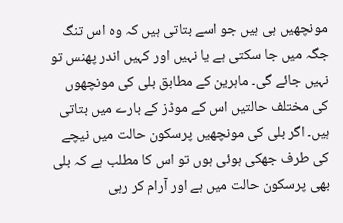مونچھیں ہی ہیں جو اسے بتاتی ہیں کہ وہ اس تنگ جگہ میں جا سکتی ہے یا نہیں اور کہیں اندر پھنس تو نہیں جائے گی۔ ماہرین کے مطابق بلی کی مونچھوں کی مختلف حالتیں اس کے موڈز کے بارے میں بتاتی ہیں۔ اگر بلی کی مونچھیں پرسکون حالت میں نیچے کی طرف جھکی ہوئی ہوں تو اس کا مطلب ہے کہ بلی بھی پرسکون حالت میں ہے اور آرام کر رہی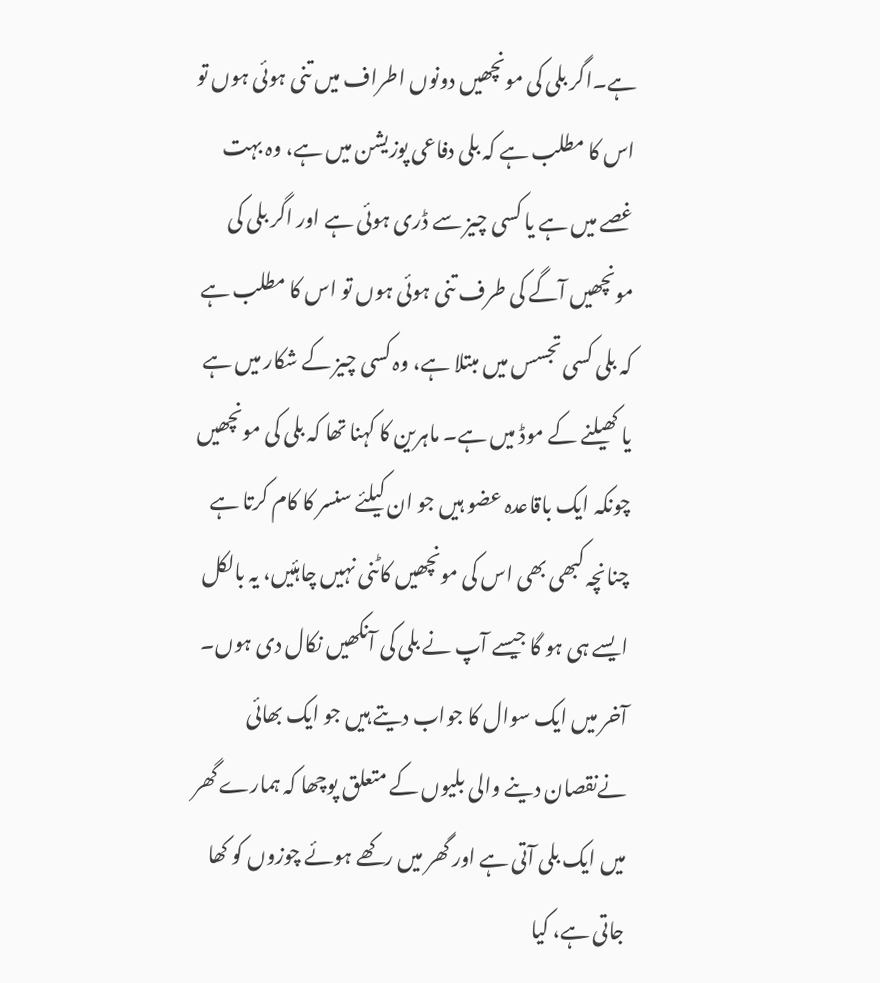ہے۔اگر بلی کی مونچھیں دونوں اطراف میں تنی ہوئی ہوں تو اس کا مطلب ہے کہ بلی دفاعی پوزیشن میں ہے، وہ بہت غصے میں ہے یا کسی چیز سے ڈری ہوئی ہے اور اگر بلی کی مونچھیں آگے کی طرف تنی ہوئی ہوں تو اس کا مطلب ہے کہ بلی کسی تجسس میں مبتلا ہے، وہ کسی چیز کے شکار میں ہے یا کھیلنے کے موڈ میں ہے۔ ماہرین کا کہنا تھا کہ بلی کی مونچھیں چونکہ ایک باقاعدہ عضو ہیں جو ان کیلئے سنسر کا کام کرتا ہے چنانچہ کبھی بھی اس کی مونچھیں کاٹنی نہیں چاہئیں، یہ بالکل ایسے ہی ہو گا جیسے آپ نے بلی کی آنکھیں نکال دی ہوں۔ آخر میں ایک سوال کا جواب دیتے ہیں جو ایک بھائی نےنقصان دینے والی بلیوں کے متعلق پوچھا کہ ہمارے گھر میں ایک بلی آتی ہے اور گھر میں رکھے ہوئے چوزوں کو کھا جاتی ہے، کیا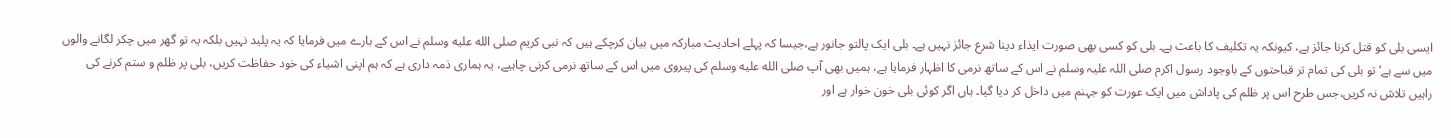ایسی بلی کو قتل کرنا جائز ہے، کیونکہ یہ تکلیف کا باعث ہے۔ بلی کو کسی بھی صورت ایذاء دینا شرع جائز نہیں ہے۔ بلی ایک پالتو جانور ہے،جیسا کہ پہلے احادیث مبارکہ میں بیان کرچکے ہیں کہ نبی کریم صلى الله عليه وسلم نے اس کے بارے میں فرمایا کہ یہ پلید نہیں بلکہ یہ تو گھر میں چکر لگانے والوں میں سے ہے‘ تو بلی کی تمام تر قباحتوں کے باوجود رسول اکرم صلی اللہ علیہ وسلم نے اس کے ساتھ نرمی کا اظہار فرمایا ہے، ہمیں بھی آپ صلى الله عليه وسلم کی پیروی میں اس کے ساتھ نرمی کرنی چاہیے، یہ ہماری ذمہ داری ہے کہ ہم اپنی اشیاء کی خود حفاظت کریں، بلی پر ظلم و ستم کرنے کی راہیں تلاش نہ کریں،جس طرح اس پر ظلم کی پاداش میں ایک عورت کو جہنم میں داخل کر دیا گیا۔ ہاں اگر کوئی بلی خون خوار ہے اور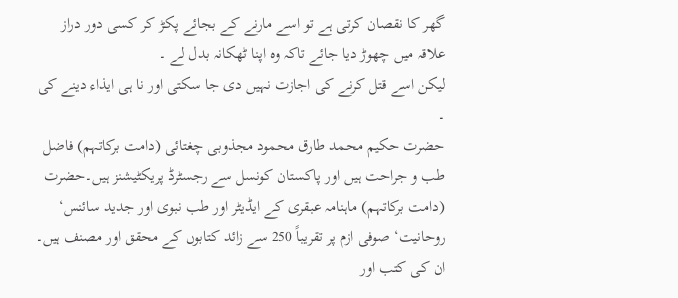گھر کا نقصان کرتی ہے تو اسے مارنے کے بجائے پکڑ کر کسی دور دراز علاقہ میں چھوڑ دیا جائے تاکہ وہ اپنا ٹھکانہ بدل لے ۔
لیکن اسے قتل کرنے کی اجازت نہیں دی جا سکتی اور نا ہی ایذاء دینے کی ۔
حضرت حکیم محمد طارق محمود مجذوبی چغتائی (دامت برکاتہم) فاضل طب و جراحت ہیں اور پاکستان کونسل سے رجسٹرڈ پریکٹیشنز ہیں۔حضرت (دامت برکاتہم) ماہنامہ عبقری کے ایڈیٹر اور طب نبوی اور جدید سائنس‘ روحانیت‘ صوفی ازم پر تقریباً 250 سے زائد کتابوں کے محقق اور مصنف ہیں۔ ان کی کتب اور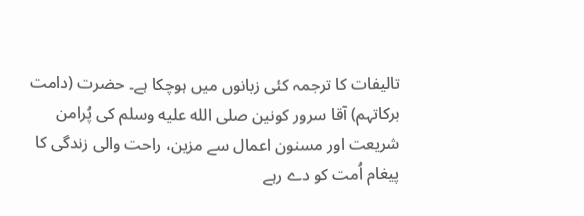تالیفات کا ترجمہ کئی زبانوں میں ہوچکا ہے۔ حضرت (دامت برکاتہم) آقا سرور کونین صلى الله عليه وسلم کی پُرامن شریعت اور مسنون اعمال سے مزین، راحت والی زندگی کا پیغام اُمت کو دے رہے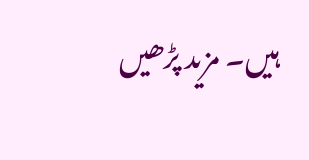ہیں۔ مزید پڑھیں